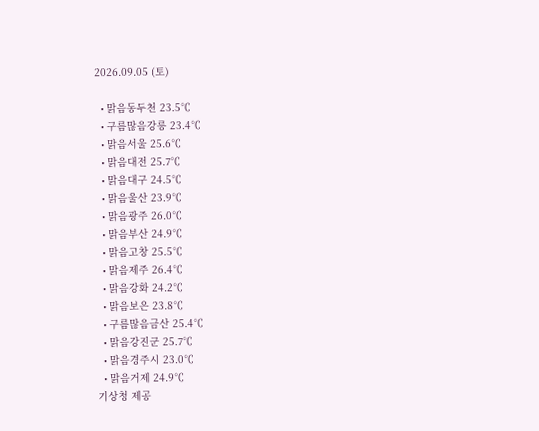2026.09.05 (토)

  • 맑음동두천 23.5℃
  • 구름많음강릉 23.4℃
  • 맑음서울 25.6℃
  • 맑음대전 25.7℃
  • 맑음대구 24.5℃
  • 맑음울산 23.9℃
  • 맑음광주 26.0℃
  • 맑음부산 24.9℃
  • 맑음고창 25.5℃
  • 맑음제주 26.4℃
  • 맑음강화 24.2℃
  • 맑음보은 23.8℃
  • 구름많음금산 25.4℃
  • 맑음강진군 25.7℃
  • 맑음경주시 23.0℃
  • 맑음거제 24.9℃
기상청 제공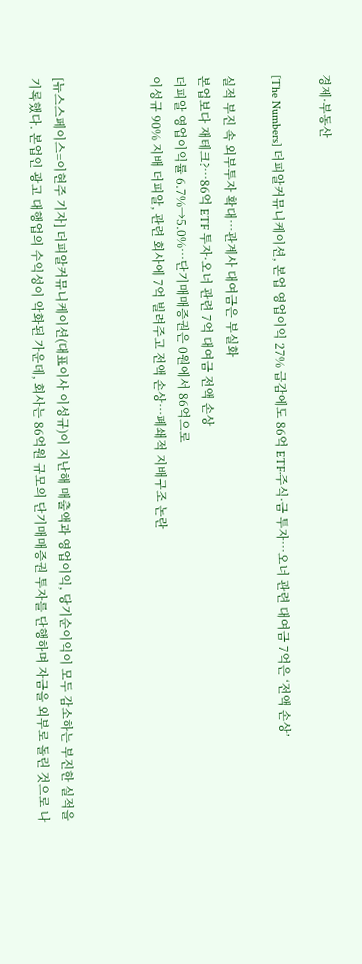경제·부동산

[The Numbers] 더피알커뮤니케이션, 본업 영업이익 27% 급감에도 86억 ETF·주식·금 투자…오너 관련 대여금 7억은 ‘전액 손상’

실적 부진 속 외부투자 확대…관계사 대여금은 부실화
본업보다 재테크?…86억 ETF 투자·오너 관련 7억 대여금 전액 손상
더피알 영업이익률 6.7%→5.0%…단기매매증권은 0원에서 86억으로
이성규 90% 지배 더피알, 관련 회사에 7억 빌려주고 전액 손상…폐쇄적 지배구조 논란



[뉴스스페이스=이현주 기자] 더피알커뮤니케이션(대표이사 이성규)이 지난해 매출액과 영업이익, 당기순이익이 모두 감소하는 부진한 실적을 기록했다. 본업인 광고 대행업의 수익성이 악화된 가운데, 회사는 86억원 규모의 단기매매증권 투자를 단행하며 자금을 외부로 돌린 것으로 나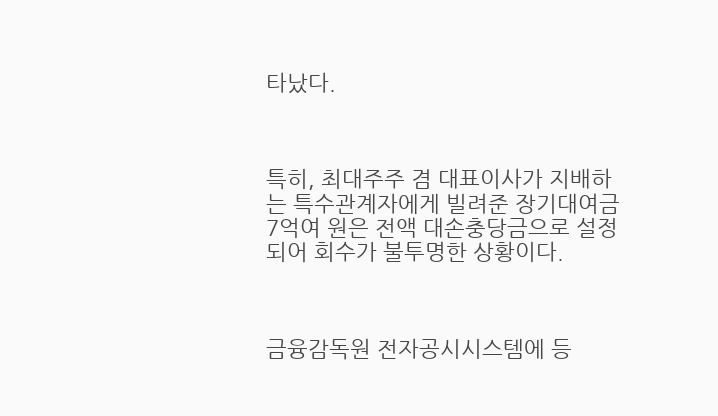타났다.



특히, 최대주주 겸 대표이사가 지배하는 특수관계자에게 빌려준 장기대여금 7억여 원은 전액 대손충당금으로 설정되어 회수가 불투명한 상황이다.



금융감독원 전자공시시스템에 등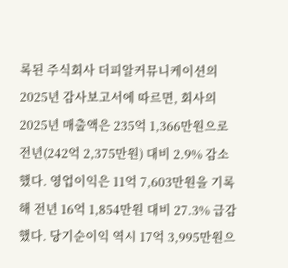록된 주식회사 더피알커뮤니케이션의 2025년 감사보고서에 따르면, 회사의 2025년 매출액은 235억 1,366만원으로 전년(242억 2,375만원) 대비 2.9% 감소했다. 영업이익은 11억 7,603만원을 기록해 전년 16억 1,854만원 대비 27.3% 급감했다. 당기순이익 역시 17억 3,995만원으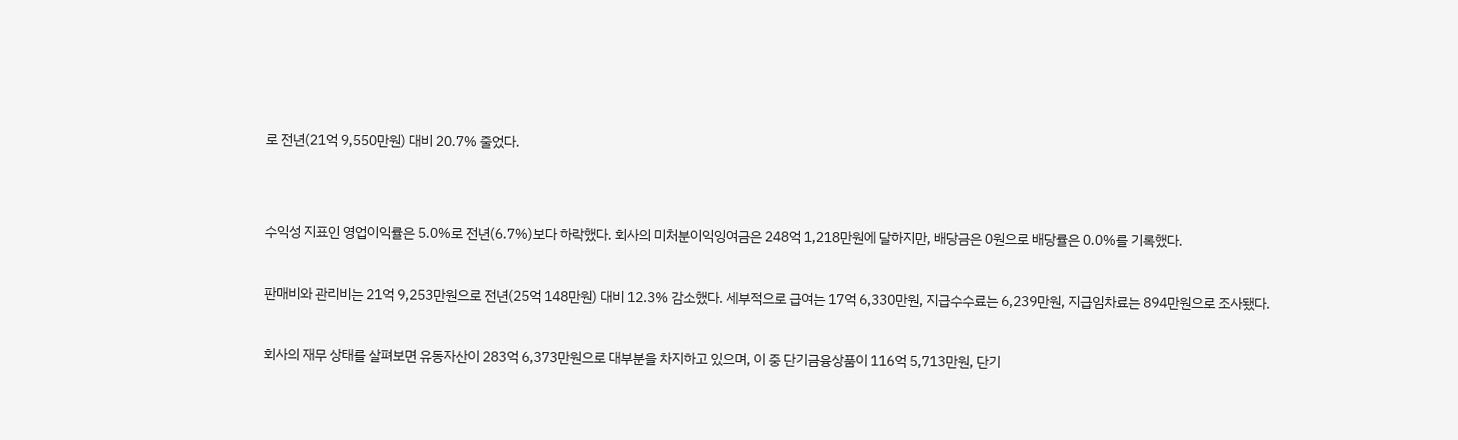로 전년(21억 9,550만원) 대비 20.7% 줄었다.





수익성 지표인 영업이익률은 5.0%로 전년(6.7%)보다 하락했다. 회사의 미처분이익잉여금은 248억 1,218만원에 달하지만, 배당금은 0원으로 배당률은 0.0%를 기록했다.



판매비와 관리비는 21억 9,253만원으로 전년(25억 148만원) 대비 12.3% 감소했다. 세부적으로 급여는 17억 6,330만원, 지급수수료는 6,239만원, 지급임차료는 894만원으로 조사됐다.



회사의 재무 상태를 살펴보면 유동자산이 283억 6,373만원으로 대부분을 차지하고 있으며, 이 중 단기금융상품이 116억 5,713만원, 단기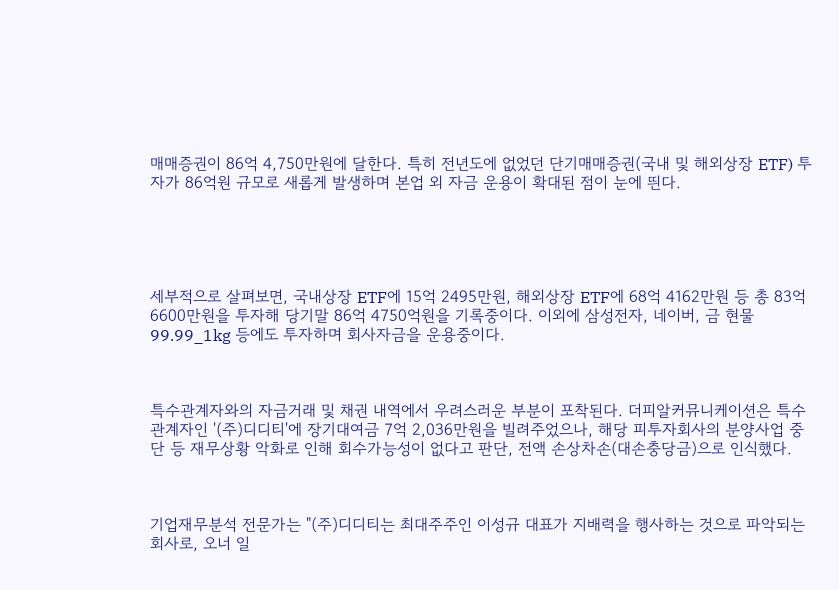매매증권이 86억 4,750만원에 달한다. 특히 전년도에 없었던 단기매매증권(국내 및 해외상장 ETF) 투자가 86억원 규모로 새롭게 발생하며 본업 외 자금 운용이 확대된 점이 눈에 띈다.





세부적으로 살펴보면, 국내상장 ETF에 15억 2495만원, 해외상장 ETF에 68억 4162만원 등 총 83억6600만원을 투자해 당기말 86억 4750억원을 기록중이다. 이외에 삼성전자, 네이버, 금 현물 99.99_1kg 등에도 투자하며 회사자금을 운용중이다.



특수관계자와의 자금거래 및 채권 내역에서 우려스러운 부분이 포착된다. 더피알커뮤니케이션은 특수관계자인 '(주)디디티'에 장기대여금 7억 2,036만원을 빌려주었으나, 해당 피투자회사의 분양사업 중단 등 재무상황 악화로 인해 회수가능성이 없다고 판단, 전액 손상차손(대손충당금)으로 인식했다.



기업재무분석 전문가는 "(주)디디티는 최대주주인 이성규 대표가 지배력을 행사하는 것으로 파악되는 회사로, 오너 일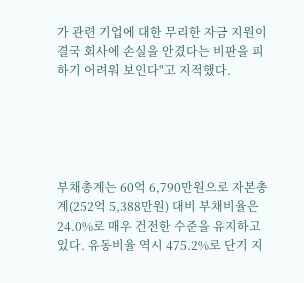가 관련 기업에 대한 무리한 자금 지원이 결국 회사에 손실을 안겼다는 비판을 피하기 어려워 보인다"고 지적했다.





부채총계는 60억 6,790만원으로 자본총계(252억 5,388만원) 대비 부채비율은 24.0%로 매우 건전한 수준을 유지하고 있다. 유동비율 역시 475.2%로 단기 지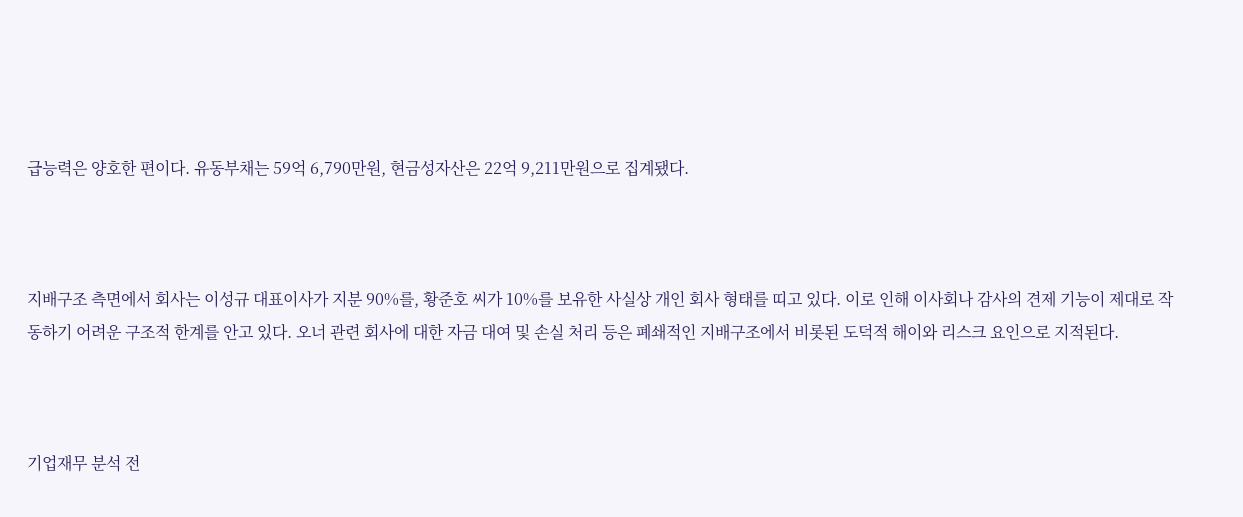급능력은 양호한 편이다. 유동부채는 59억 6,790만원, 현금성자산은 22억 9,211만원으로 집계됐다.



지배구조 측면에서 회사는 이성규 대표이사가 지분 90%를, 황준호 씨가 10%를 보유한 사실상 개인 회사 형태를 띠고 있다. 이로 인해 이사회나 감사의 견제 기능이 제대로 작동하기 어려운 구조적 한계를 안고 있다. 오너 관련 회사에 대한 자금 대여 및 손실 처리 등은 폐쇄적인 지배구조에서 비롯된 도덕적 해이와 리스크 요인으로 지적된다.



기업재무 분석 전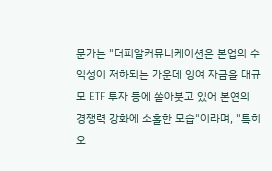문가는 "더피알커뮤니케이션은 본업의 수익성이 저하되는 가운데 잉여 자금을 대규모 ETF 투자 등에 쏟아붓고 있어 본연의 경쟁력 강화에 소홀한 모습"이라며, "특히 오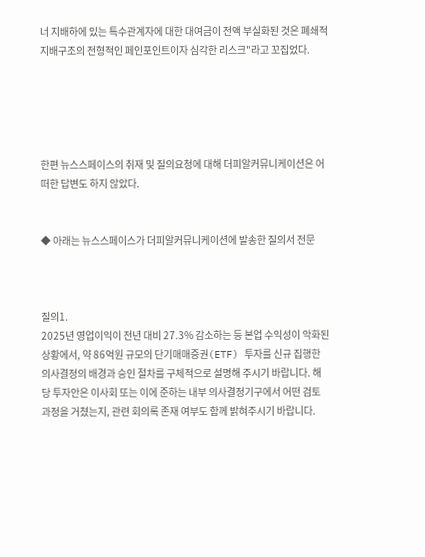너 지배하에 있는 특수관계자에 대한 대여금이 전액 부실화된 것은 폐쇄적 지배구조의 전형적인 페인포인트이자 심각한 리스크"라고 꼬집었다.





한편 뉴스스페이스의 취재 및 질의요청에 대해 더피알커뮤니케이션은 어떠한 답변도 하지 않았다.


◆ 아래는 뉴스스페이스가 더피알커뮤니케이션에 발송한 질의서 전문



질의1.
2025년 영업이익이 전년 대비 27.3% 감소하는 등 본업 수익성이 악화된 상황에서, 약 86억원 규모의 단기매매증권(ETF) 투자를 신규 집행한 의사결정의 배경과 승인 절차를 구체적으로 설명해 주시기 바랍니다. 해당 투자안은 이사회 또는 이에 준하는 내부 의사결정기구에서 어떤 검토 과정을 거쳤는지, 관련 회의록 존재 여부도 함께 밝혀주시기 바랍니다.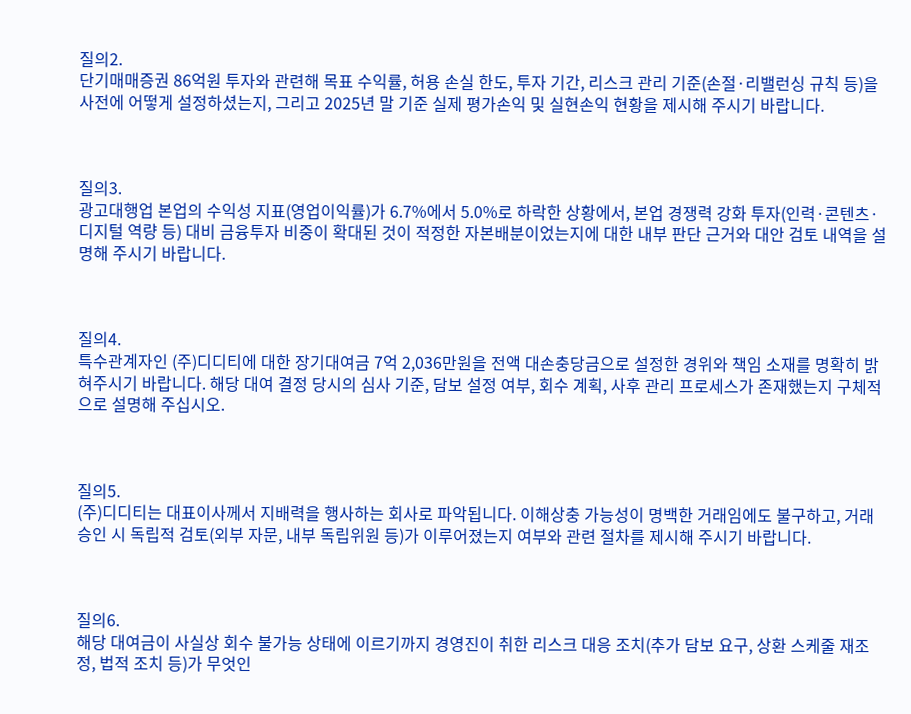질의2.
단기매매증권 86억원 투자와 관련해 목표 수익률, 허용 손실 한도, 투자 기간, 리스크 관리 기준(손절·리밸런싱 규칙 등)을 사전에 어떻게 설정하셨는지, 그리고 2025년 말 기준 실제 평가손익 및 실현손익 현황을 제시해 주시기 바랍니다.



질의3.
광고대행업 본업의 수익성 지표(영업이익률)가 6.7%에서 5.0%로 하락한 상황에서, 본업 경쟁력 강화 투자(인력·콘텐츠·디지털 역량 등) 대비 금융투자 비중이 확대된 것이 적정한 자본배분이었는지에 대한 내부 판단 근거와 대안 검토 내역을 설명해 주시기 바랍니다.



질의4.
특수관계자인 (주)디디티에 대한 장기대여금 7억 2,036만원을 전액 대손충당금으로 설정한 경위와 책임 소재를 명확히 밝혀주시기 바랍니다. 해당 대여 결정 당시의 심사 기준, 담보 설정 여부, 회수 계획, 사후 관리 프로세스가 존재했는지 구체적으로 설명해 주십시오.



질의5.
(주)디디티는 대표이사께서 지배력을 행사하는 회사로 파악됩니다. 이해상충 가능성이 명백한 거래임에도 불구하고, 거래 승인 시 독립적 검토(외부 자문, 내부 독립위원 등)가 이루어졌는지 여부와 관련 절차를 제시해 주시기 바랍니다.



질의6.
해당 대여금이 사실상 회수 불가능 상태에 이르기까지 경영진이 취한 리스크 대응 조치(추가 담보 요구, 상환 스케줄 재조정, 법적 조치 등)가 무엇인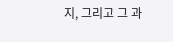지, 그리고 그 과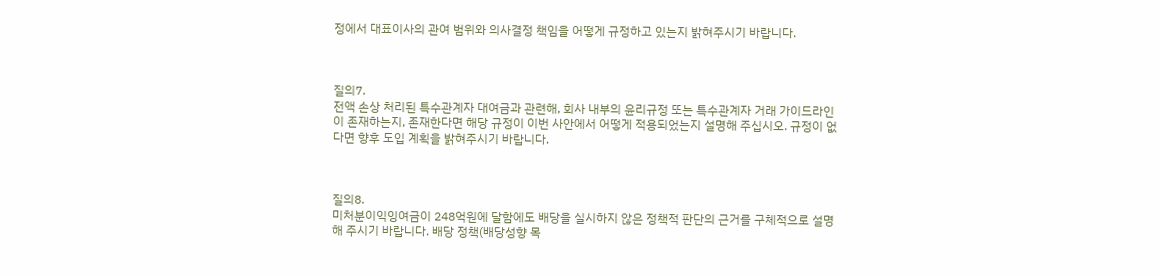정에서 대표이사의 관여 범위와 의사결정 책임을 어떻게 규정하고 있는지 밝혀주시기 바랍니다.



질의7.
전액 손상 처리된 특수관계자 대여금과 관련해, 회사 내부의 윤리규정 또는 특수관계자 거래 가이드라인이 존재하는지, 존재한다면 해당 규정이 이번 사안에서 어떻게 적용되었는지 설명해 주십시오. 규정이 없다면 향후 도입 계획을 밝혀주시기 바랍니다.



질의8.
미처분이익잉여금이 248억원에 달함에도 배당을 실시하지 않은 정책적 판단의 근거를 구체적으로 설명해 주시기 바랍니다. 배당 정책(배당성향 목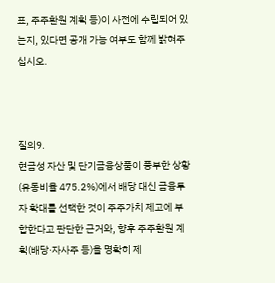표, 주주환원 계획 등)이 사전에 수립되어 있는지, 있다면 공개 가능 여부도 함께 밝혀주십시오.



질의9.
현금성 자산 및 단기금융상품이 풍부한 상황(유동비율 475.2%)에서 배당 대신 금융투자 확대를 선택한 것이 주주가치 제고에 부합한다고 판단한 근거와, 향후 주주환원 계획(배당·자사주 등)을 명확히 제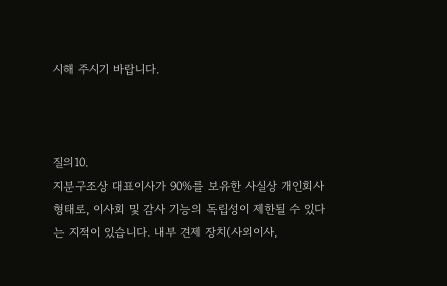시해 주시기 바랍니다.



질의10.
지분구조상 대표이사가 90%를 보유한 사실상 개인회사 형태로, 이사회 및 감사 기능의 독립성이 제한될 수 있다는 지적이 있습니다. 내부 견제 장치(사외이사,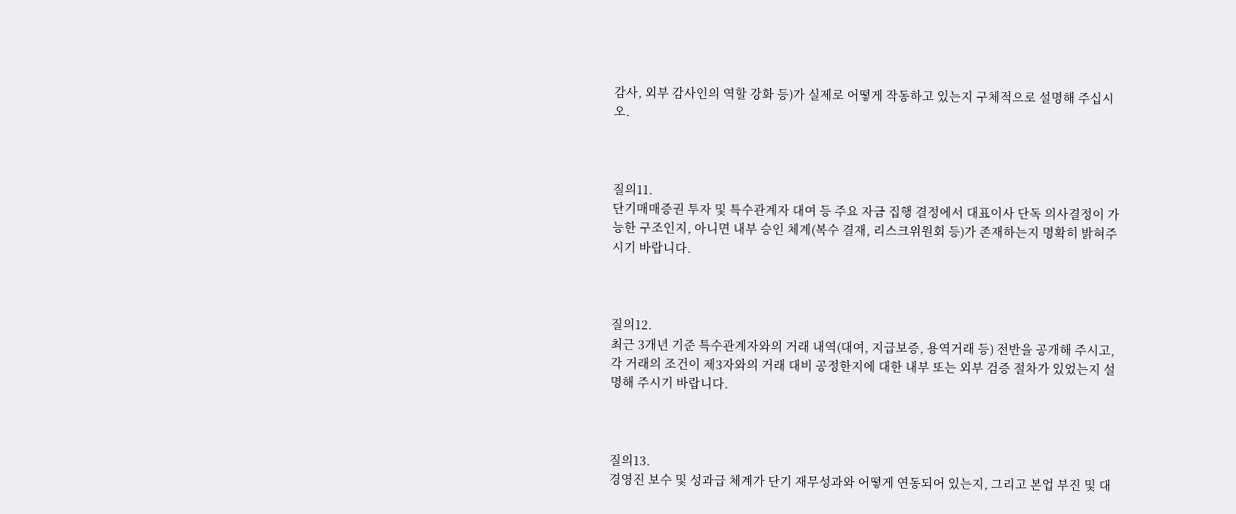감사, 외부 감사인의 역할 강화 등)가 실제로 어떻게 작동하고 있는지 구체적으로 설명해 주십시오.



질의11.
단기매매증권 투자 및 특수관계자 대여 등 주요 자금 집행 결정에서 대표이사 단독 의사결정이 가능한 구조인지, 아니면 내부 승인 체계(복수 결재, 리스크위원회 등)가 존재하는지 명확히 밝혀주시기 바랍니다.



질의12.
최근 3개년 기준 특수관계자와의 거래 내역(대여, 지급보증, 용역거래 등) 전반을 공개해 주시고, 각 거래의 조건이 제3자와의 거래 대비 공정한지에 대한 내부 또는 외부 검증 절차가 있었는지 설명해 주시기 바랍니다.



질의13.
경영진 보수 및 성과급 체계가 단기 재무성과와 어떻게 연동되어 있는지, 그리고 본업 부진 및 대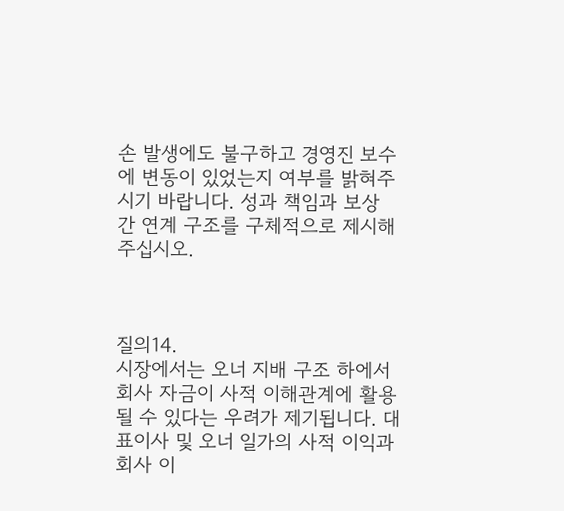손 발생에도 불구하고 경영진 보수에 변동이 있었는지 여부를 밝혀주시기 바랍니다. 성과 책임과 보상 간 연계 구조를 구체적으로 제시해 주십시오.



질의14.
시장에서는 오너 지배 구조 하에서 회사 자금이 사적 이해관계에 활용될 수 있다는 우려가 제기됩니다. 대표이사 및 오너 일가의 사적 이익과 회사 이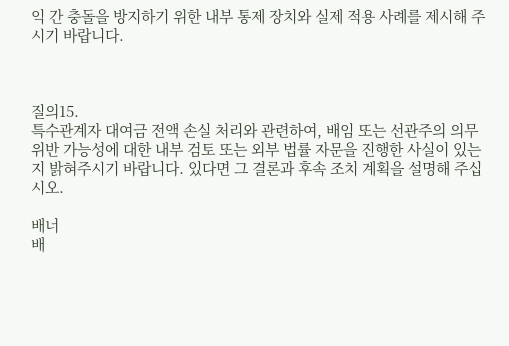익 간 충돌을 방지하기 위한 내부 통제 장치와 실제 적용 사례를 제시해 주시기 바랍니다.



질의15.
특수관계자 대여금 전액 손실 처리와 관련하여, 배임 또는 선관주의 의무 위반 가능성에 대한 내부 검토 또는 외부 법률 자문을 진행한 사실이 있는지 밝혀주시기 바랍니다. 있다면 그 결론과 후속 조치 계획을 설명해 주십시오.

배너
배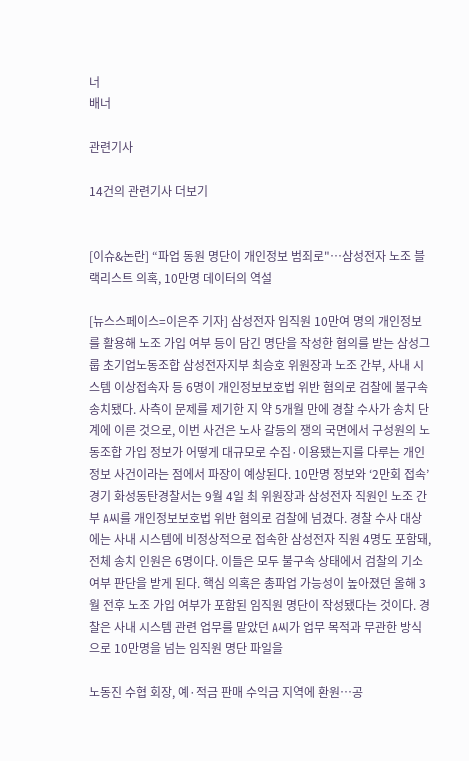너
배너

관련기사

14건의 관련기사 더보기


[이슈&논란] “파업 동원 명단이 개인정보 범죄로"…삼성전자 노조 블랙리스트 의혹, 10만명 데이터의 역설

[뉴스스페이스=이은주 기자] 삼성전자 임직원 10만여 명의 개인정보를 활용해 노조 가입 여부 등이 담긴 명단을 작성한 혐의를 받는 삼성그룹 초기업노동조합 삼성전자지부 최승호 위원장과 노조 간부, 사내 시스템 이상접속자 등 6명이 개인정보보호법 위반 혐의로 검찰에 불구속 송치됐다. 사측이 문제를 제기한 지 약 5개월 만에 경찰 수사가 송치 단계에 이른 것으로, 이번 사건은 노사 갈등의 쟁의 국면에서 구성원의 노동조합 가입 정보가 어떻게 대규모로 수집·이용됐는지를 다루는 개인정보 사건이라는 점에서 파장이 예상된다. 10만명 정보와 ‘2만회 접속’ 경기 화성동탄경찰서는 9월 4일 최 위원장과 삼성전자 직원인 노조 간부 A씨를 개인정보보호법 위반 혐의로 검찰에 넘겼다. 경찰 수사 대상에는 사내 시스템에 비정상적으로 접속한 삼성전자 직원 4명도 포함돼, 전체 송치 인원은 6명이다. 이들은 모두 불구속 상태에서 검찰의 기소 여부 판단을 받게 된다. 핵심 의혹은 총파업 가능성이 높아졌던 올해 3월 전후 노조 가입 여부가 포함된 임직원 명단이 작성됐다는 것이다. 경찰은 사내 시스템 관련 업무를 맡았던 A씨가 업무 목적과 무관한 방식으로 10만명을 넘는 임직원 명단 파일을

노동진 수협 회장, 예·적금 판매 수익금 지역에 환원…공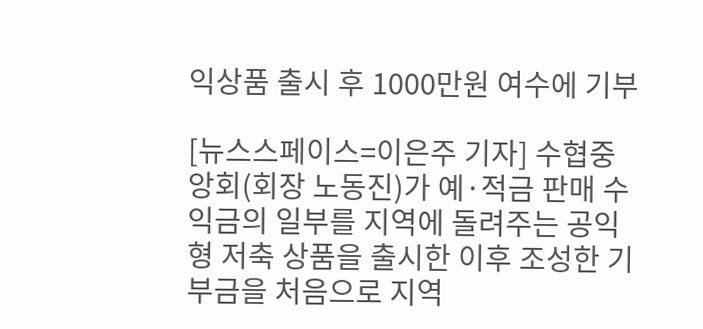익상품 출시 후 1000만원 여수에 기부

[뉴스스페이스=이은주 기자] 수협중앙회(회장 노동진)가 예·적금 판매 수익금의 일부를 지역에 돌려주는 공익형 저축 상품을 출시한 이후 조성한 기부금을 처음으로 지역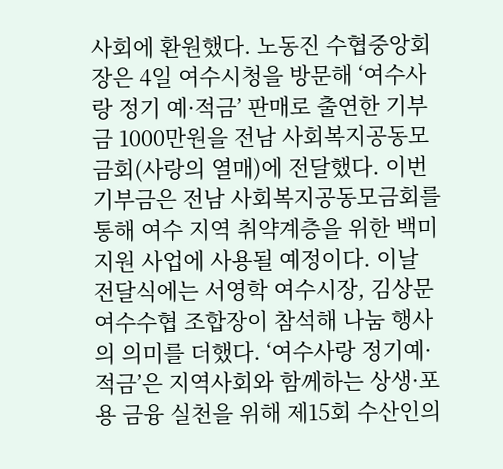사회에 환원했다. 노동진 수협중앙회장은 4일 여수시청을 방문해 ‘여수사랑 정기 예·적금’ 판매로 출연한 기부금 1000만원을 전남 사회복지공동모금회(사랑의 열매)에 전달했다. 이번 기부금은 전남 사회복지공동모금회를 통해 여수 지역 취약계층을 위한 백미 지원 사업에 사용될 예정이다. 이날 전달식에는 서영학 여수시장, 김상문 여수수협 조합장이 참석해 나눔 행사의 의미를 더했다. ‘여수사랑 정기예·적금’은 지역사회와 함께하는 상생·포용 금융 실천을 위해 제15회 수산인의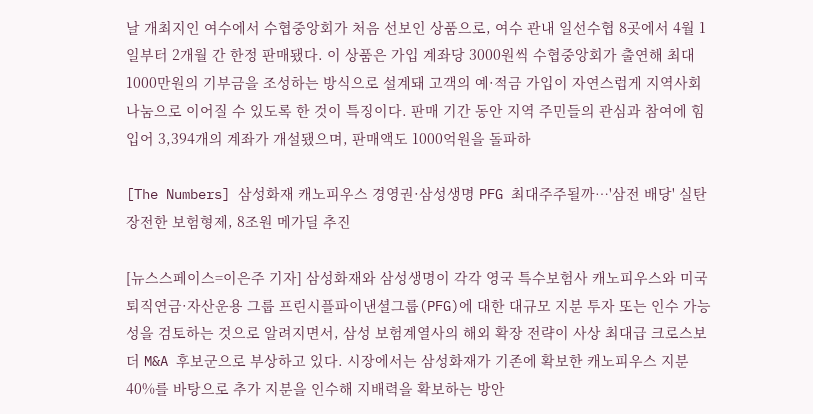날 개최지인 여수에서 수협중앙회가 처음 선보인 상품으로, 여수 관내 일선수협 8곳에서 4월 1일부터 2개월 간 한정 판매됐다. 이 상품은 가입 계좌당 3000원씩 수협중앙회가 출연해 최대 1000만원의 기부금을 조성하는 방식으로 설계돼 고객의 예·적금 가입이 자연스럽게 지역사회 나눔으로 이어질 수 있도록 한 것이 특징이다. 판매 기간 동안 지역 주민들의 관심과 참여에 힘입어 3,394개의 계좌가 개설됐으며, 판매액도 1000억원을 돌파하

[The Numbers] 삼성화재 캐노피우스 경영권·삼성생명 PFG 최대주주될까…'삼전 배당' 실탄 장전한 보험형제, 8조원 메가딜 추진

[뉴스스페이스=이은주 기자] 삼성화재와 삼성생명이 각각 영국 특수보험사 캐노피우스와 미국 퇴직연금·자산운용 그룹 프린시플파이낸셜그룹(PFG)에 대한 대규모 지분 투자 또는 인수 가능성을 검토하는 것으로 알려지면서, 삼성 보험계열사의 해외 확장 전략이 사상 최대급 크로스보더 M&A 후보군으로 부상하고 있다. 시장에서는 삼성화재가 기존에 확보한 캐노피우스 지분 40%를 바탕으로 추가 지분을 인수해 지배력을 확보하는 방안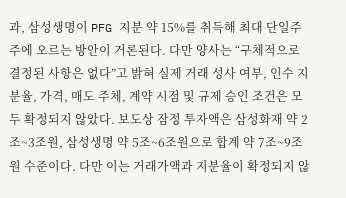과, 삼성생명이 PFG 지분 약 15%를 취득해 최대 단일주주에 오르는 방안이 거론된다. 다만 양사는 “구체적으로 결정된 사항은 없다”고 밝혀 실제 거래 성사 여부, 인수 지분율, 가격, 매도 주체, 계약 시점 및 규제 승인 조건은 모두 확정되지 않았다. 보도상 잠정 투자액은 삼성화재 약 2조~3조원, 삼성생명 약 5조~6조원으로 합계 약 7조~9조원 수준이다. 다만 이는 거래가액과 지분율이 확정되지 않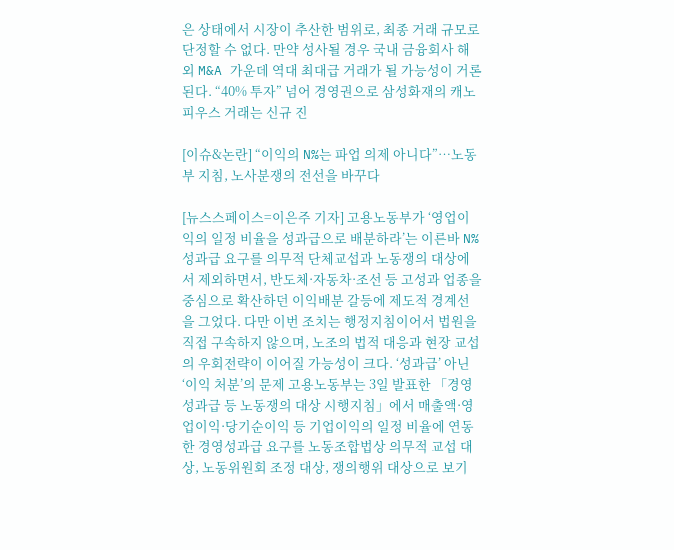은 상태에서 시장이 추산한 범위로, 최종 거래 규모로 단정할 수 없다. 만약 성사될 경우 국내 금융회사 해외 M&A 가운데 역대 최대급 거래가 될 가능성이 거론된다. “40% 투자” 넘어 경영권으로 삼성화재의 캐노피우스 거래는 신규 진

[이슈&논란] “이익의 N%는 파업 의제 아니다”…노동부 지침, 노사분쟁의 전선을 바꾸다

[뉴스스페이스=이은주 기자] 고용노동부가 ‘영업이익의 일정 비율을 성과급으로 배분하라’는 이른바 N% 성과급 요구를 의무적 단체교섭과 노동쟁의 대상에서 제외하면서, 반도체·자동차·조선 등 고성과 업종을 중심으로 확산하던 이익배분 갈등에 제도적 경계선을 그었다. 다만 이번 조치는 행정지침이어서 법원을 직접 구속하지 않으며, 노조의 법적 대응과 현장 교섭의 우회전략이 이어질 가능성이 크다. ‘성과급’ 아닌 ‘이익 처분’의 문제 고용노동부는 3일 발표한 「경영성과급 등 노동쟁의 대상 시행지침」에서 매출액·영업이익·당기순이익 등 기업이익의 일정 비율에 연동한 경영성과급 요구를 노동조합법상 의무적 교섭 대상, 노동위원회 조정 대상, 쟁의행위 대상으로 보기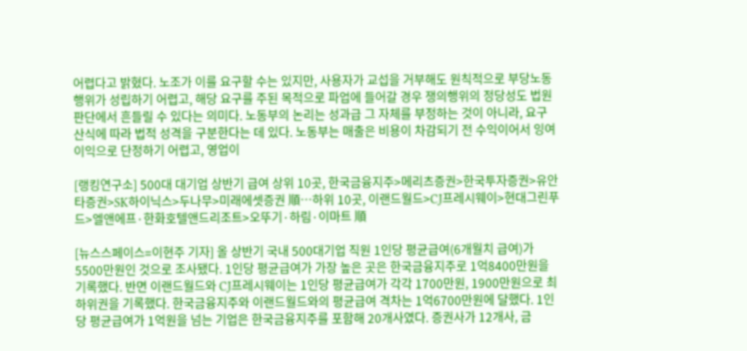어렵다고 밝혔다. 노조가 이를 요구할 수는 있지만, 사용자가 교섭을 거부해도 원칙적으로 부당노동행위가 성립하기 어렵고, 해당 요구를 주된 목적으로 파업에 들어갈 경우 쟁의행위의 정당성도 법원 판단에서 흔들릴 수 있다는 의미다. 노동부의 논리는 성과급 그 자체를 부정하는 것이 아니라, 요구 산식에 따라 법적 성격을 구분한다는 데 있다. 노동부는 매출은 비용이 차감되기 전 수익이어서 잉여이익으로 단정하기 어렵고, 영업이

[랭킹연구소] 500대 대기업 상반기 급여 상위 10곳, 한국금융지주>메리츠증권>한국투자증권>유안타증권>SK하이닉스>두나무>미래에셋증권 順…하위 10곳, 이랜드월드>CJ프레시웨이>현대그린푸드>엘앤에프·한화호텔앤드리조트>오뚜기·하림·이마트 順

[뉴스스페이스=이현주 기자] 올 상반기 국내 500대기업 직원 1인당 평균급여(6개월치 급여)가 5500만원인 것으로 조사됐다. 1인당 평균급여가 가장 높은 곳은 한국금융지주로 1억8400만원을 기록했다. 반면 이랜드월드와 CJ프레시웨이는 1인당 평균급여가 각각 1700만원, 1900만원으로 최하위권을 기록했다. 한국금융지주와 이랜드월드와의 평균급여 격차는 1억6700만원에 달했다. 1인당 평균급여가 1억원을 넘는 기업은 한국금융지주를 포함해 20개사였다. 증권사가 12개사, 금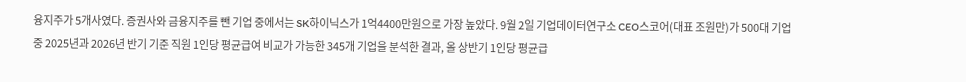융지주가 5개사였다. 증권사와 금융지주를 뺀 기업 중에서는 SK하이닉스가 1억4400만원으로 가장 높았다. 9월 2일 기업데이터연구소 CEO스코어(대표 조원만)가 500대 기업 중 2025년과 2026년 반기 기준 직원 1인당 평균급여 비교가 가능한 345개 기업을 분석한 결과, 올 상반기 1인당 평균급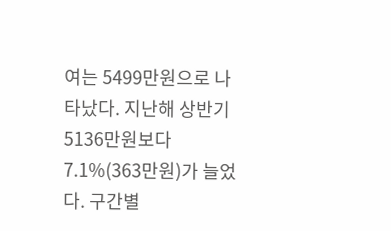여는 5499만원으로 나타났다. 지난해 상반기 5136만원보다 7.1%(363만원)가 늘었다. 구간별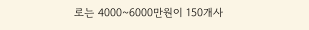로는 4000~6000만원이 150개사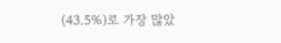(43.5%)로 가장 많았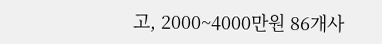고, 2000~4000만원 86개사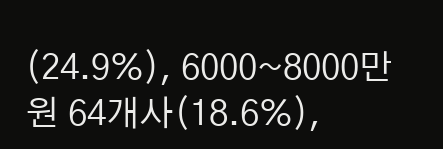(24.9%), 6000~8000만원 64개사(18.6%),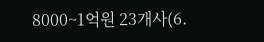8000~1억원 23개사(6.